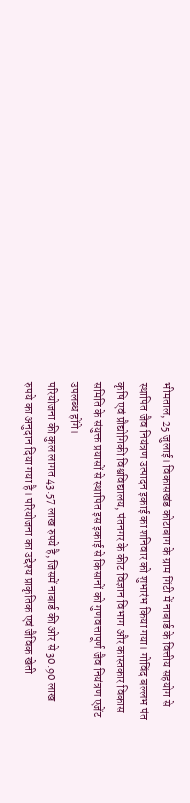भीमताल, 25 जुलाई। विकासखंड कोटाबाग के ग्राम गिंटी में नाबार्ड के वित्तीय सहयोग से स्थापित जैव नियंत्रण उत्पादन इकाई का शनिवार को शुभारंभ किया गया। गोविंद बल्लभ पंत कृषि एवं प्रौद्योगिकी विश्वविद्यालय, पंतनगर के कीट विज्ञान विभाग और कास्तकार विकास समिति के संयुक्त प्रयासों से स्थापित इस इकाई से किसानों को गुणवत्तापूर्ण जैव नियंत्रण एजेंट उपलब्ध होंगे।
परियोजना की कुल लागत 43.57 लाख रुपये है, जिसमें नाबार्ड की ओर से 30.90 लाख रुपये का अनुदान दिया गया है। परियोजना का उद्देश्य प्राकृतिक एवं जैविक खेती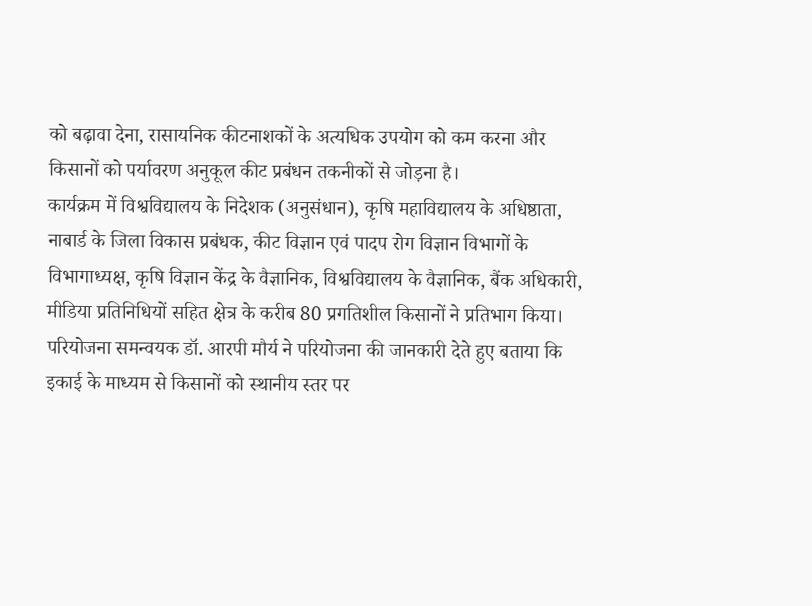को बढ़ावा देना, रासायनिक कीटनाशकों के अत्यधिक उपयोग को कम करना और किसानों को पर्यावरण अनुकूल कीट प्रबंधन तकनीकों से जोड़ना है।
कार्यक्रम में विश्वविद्यालय के निदेशक (अनुसंधान), कृषि महाविद्यालय के अधिष्ठाता, नाबार्ड के जिला विकास प्रबंधक, कीट विज्ञान एवं पादप रोग विज्ञान विभागों के विभागाध्यक्ष, कृषि विज्ञान केंद्र के वैज्ञानिक, विश्वविद्यालय के वैज्ञानिक, बैंक अधिकारी, मीडिया प्रतिनिधियों सहित क्षेत्र के करीब 80 प्रगतिशील किसानों ने प्रतिभाग किया।
परियोजना समन्वयक डॉ. आरपी मौर्य ने परियोजना की जानकारी देते हुए बताया कि इकाई के माध्यम से किसानों को स्थानीय स्तर पर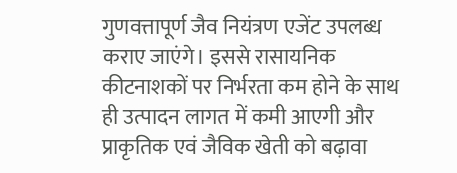गुणवत्तापूर्ण जैव नियंत्रण एजेंट उपलब्ध कराए जाएंगे। इससे रासायनिक कीटनाशकों पर निर्भरता कम होने के साथ ही उत्पादन लागत में कमी आएगी और प्राकृतिक एवं जैविक खेती को बढ़ावा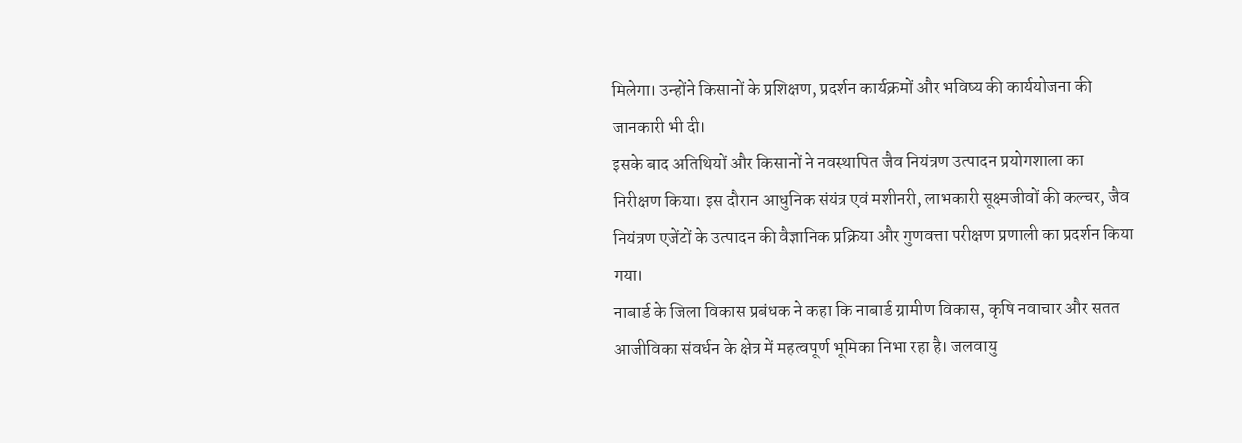मिलेगा। उन्होंने किसानों के प्रशिक्षण, प्रदर्शन कार्यक्रमों और भविष्य की कार्ययोजना की जानकारी भी दी।
इसके बाद अतिथियों और किसानों ने नवस्थापित जैव नियंत्रण उत्पादन प्रयोगशाला का निरीक्षण किया। इस दौरान आधुनिक संयंत्र एवं मशीनरी, लाभकारी सूक्ष्मजीवों की कल्चर, जैव नियंत्रण एजेंटों के उत्पादन की वैज्ञानिक प्रक्रिया और गुणवत्ता परीक्षण प्रणाली का प्रदर्शन किया गया।
नाबार्ड के जिला विकास प्रबंधक ने कहा कि नाबार्ड ग्रामीण विकास, कृषि नवाचार और सतत आजीविका संवर्धन के क्षेत्र में महत्वपूर्ण भूमिका निभा रहा है। जलवायु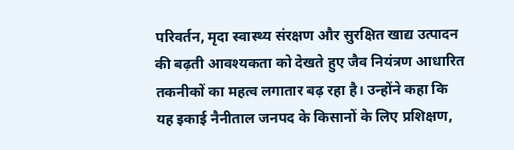परिवर्तन, मृदा स्वास्थ्य संरक्षण और सुरक्षित खाद्य उत्पादन की बढ़ती आवश्यकता को देखते हुए जैव नियंत्रण आधारित तकनीकों का महत्व लगातार बढ़ रहा है। उन्होंने कहा कि यह इकाई नैनीताल जनपद के किसानों के लिए प्रशिक्षण,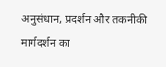अनुसंधान, प्रदर्शन और तकनीकी मार्गदर्शन का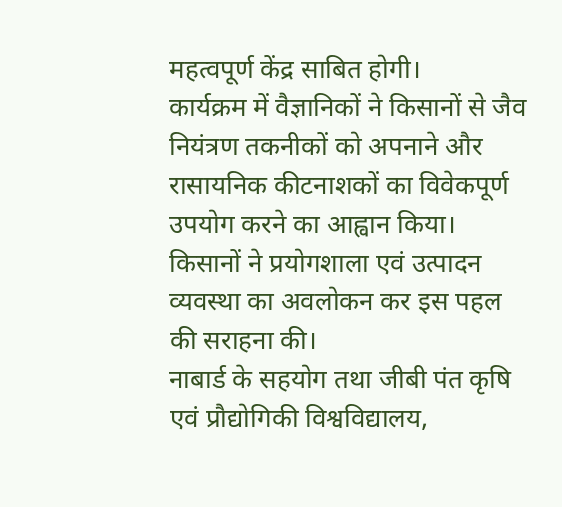महत्वपूर्ण केंद्र साबित होगी।
कार्यक्रम में वैज्ञानिकों ने किसानों से जैव नियंत्रण तकनीकों को अपनाने और रासायनिक कीटनाशकों का विवेकपूर्ण उपयोग करने का आह्वान किया। किसानों ने प्रयोगशाला एवं उत्पादन व्यवस्था का अवलोकन कर इस पहल की सराहना की।
नाबार्ड के सहयोग तथा जीबी पंत कृषि एवं प्रौद्योगिकी विश्वविद्यालय,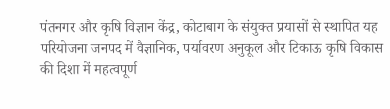पंतनगर और कृषि विज्ञान केंद्र, कोटाबाग के संयुक्त प्रयासों से स्थापित यह परियोजना जनपद में वैज्ञानिक, पर्यावरण अनुकूल और टिकाऊ कृषि विकास की दिशा में महत्वपूर्ण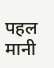पहल मानी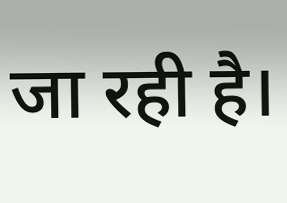जा रही है।